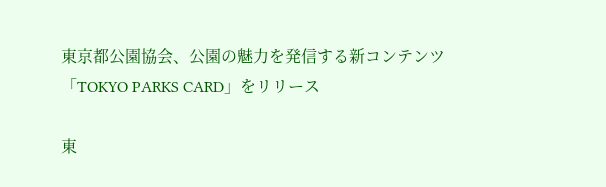東京都公園協会、公園の魅力を発信する新コンテンツ「TOKYO PARKS CARD」をリリース

東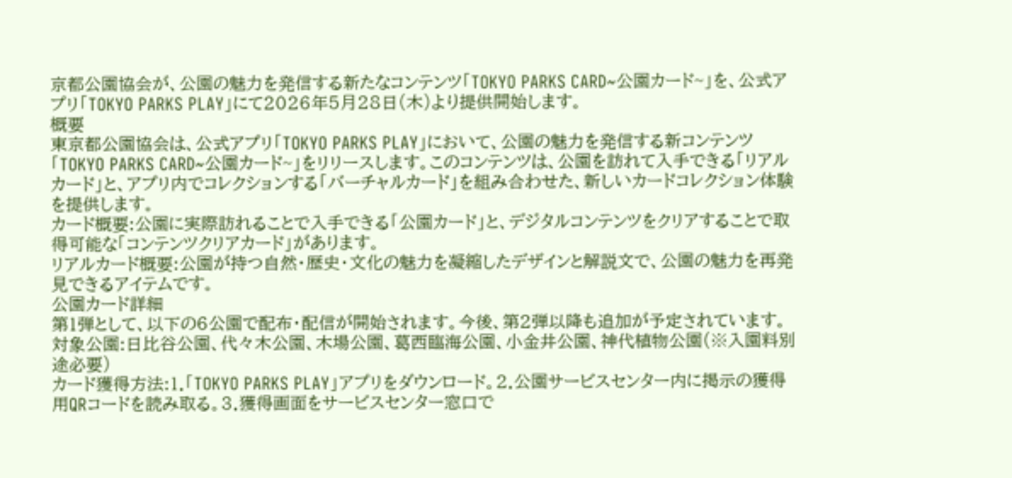京都公園協会が、公園の魅力を発信する新たなコンテンツ「TOKYO PARKS CARD~公園カード~」を、公式アプリ「TOKYO PARKS PLAY」にて2026年5月28日(木)より提供開始します。
概要
東京都公園協会は、公式アプリ「TOKYO PARKS PLAY」において、公園の魅力を発信する新コンテンツ「TOKYO PARKS CARD~公園カード~」をリリースします。このコンテンツは、公園を訪れて入手できる「リアルカード」と、アプリ内でコレクションする「バーチャルカード」を組み合わせた、新しいカードコレクション体験を提供します。
カード概要:公園に実際訪れることで入手できる「公園カード」と、デジタルコンテンツをクリアすることで取得可能な「コンテンツクリアカード」があります。
リアルカード概要:公園が持つ自然・歴史・文化の魅力を凝縮したデザインと解説文で、公園の魅力を再発見できるアイテムです。
公園カード詳細
第1弾として、以下の6公園で配布・配信が開始されます。今後、第2弾以降も追加が予定されています。
対象公園:日比谷公園、代々木公園、木場公園、葛西臨海公園、小金井公園、神代植物公園(※入園料別途必要)
カード獲得方法:1.「TOKYO PARKS PLAY」アプリをダウンロード。2.公園サービスセンター内に掲示の獲得用QRコードを読み取る。3.獲得画面をサービスセンター窓口で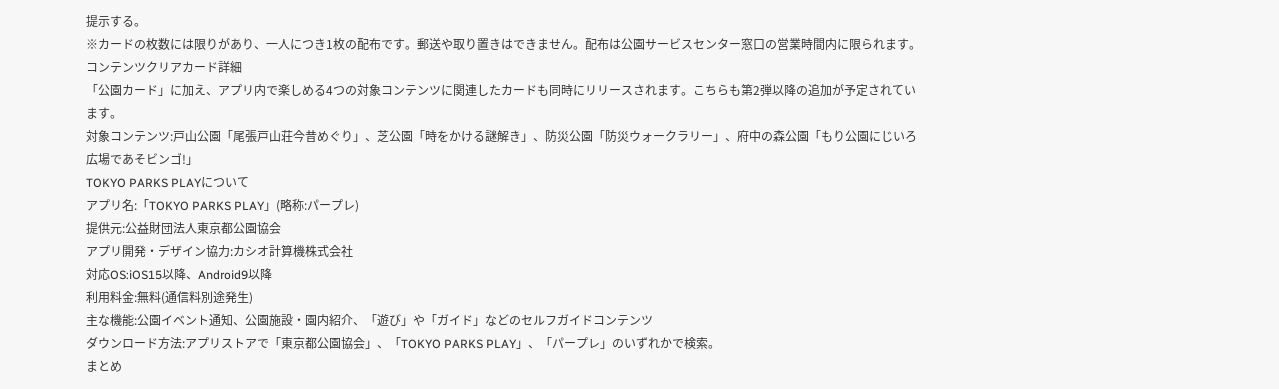提示する。
※カードの枚数には限りがあり、一人につき1枚の配布です。郵送や取り置きはできません。配布は公園サービスセンター窓口の営業時間内に限られます。
コンテンツクリアカード詳細
「公園カード」に加え、アプリ内で楽しめる4つの対象コンテンツに関連したカードも同時にリリースされます。こちらも第2弾以降の追加が予定されています。
対象コンテンツ:戸山公園「尾張戸山荘今昔めぐり」、芝公園「時をかける謎解き」、防災公園「防災ウォークラリー」、府中の森公園「もり公園にじいろ広場であそビンゴ!」
TOKYO PARKS PLAYについて
アプリ名:「TOKYO PARKS PLAY」(略称:パープレ)
提供元:公益財団法人東京都公園協会
アプリ開発・デザイン協力:カシオ計算機株式会社
対応OS:iOS15以降、Android9以降
利用料金:無料(通信料別途発生)
主な機能:公園イベント通知、公園施設・園内紹介、「遊び」や「ガイド」などのセルフガイドコンテンツ
ダウンロード方法:アプリストアで「東京都公園協会」、「TOKYO PARKS PLAY」、「パープレ」のいずれかで検索。
まとめ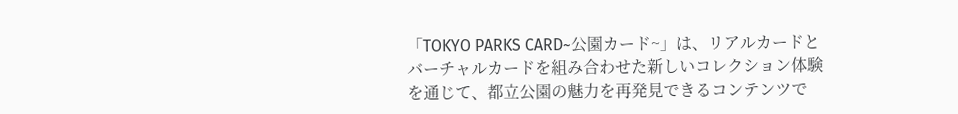「TOKYO PARKS CARD~公園カード~」は、リアルカードとバーチャルカードを組み合わせた新しいコレクション体験を通じて、都立公園の魅力を再発見できるコンテンツで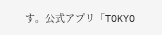す。公式アプリ「TOKYO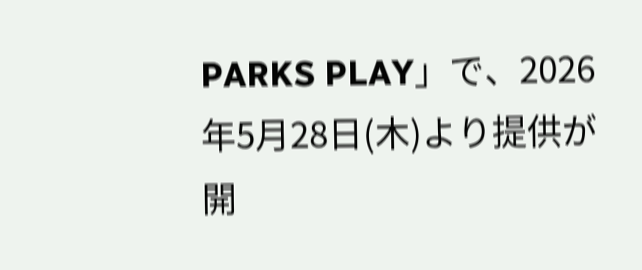PARKS PLAY」で、2026年5月28日(木)より提供が開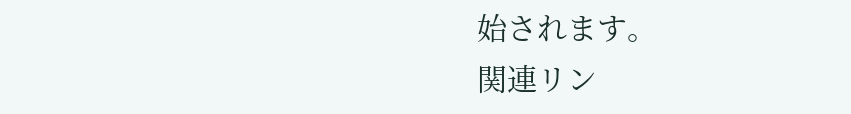始されます。
関連リン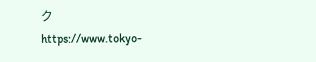ク
https://www.tokyo-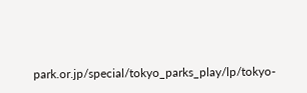park.or.jp/special/tokyo_parks_play/lp/tokyo-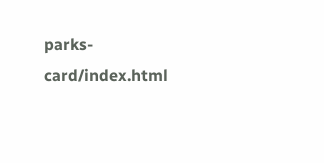parks-card/index.html